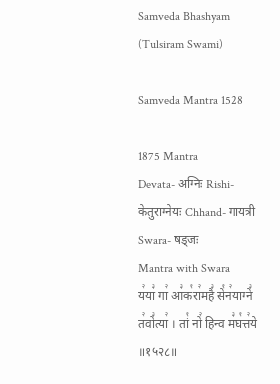Samveda Bhashyam (Tulsiram Swami)

Samveda Mantra 1528

1875 Mantra
Devata- अग्निः Rishi- केतुराग्नेयः Chhand- गायत्री Swara- षड्जः
Mantra with Swara
य꣢या꣣ गा꣢ आ꣣क꣡रा꣢महै꣣ से꣡न꣢याग्ने꣣ त꣢वो꣣त्या꣢ । तां꣡ नो꣢ हिन्व म꣣घ꣡त्त꣢ये ॥१५२८॥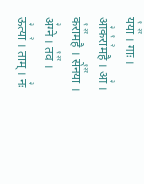य꣡या꣢꣯ । गाः । आ꣣क꣡रा꣢महै । आ꣣ । क꣡रा꣢꣯महै । से꣡न꣢꣯या । अ꣣ग्ने । त꣡व꣢꣯ । ऊ꣣त्या꣢ । ताम् । नः꣣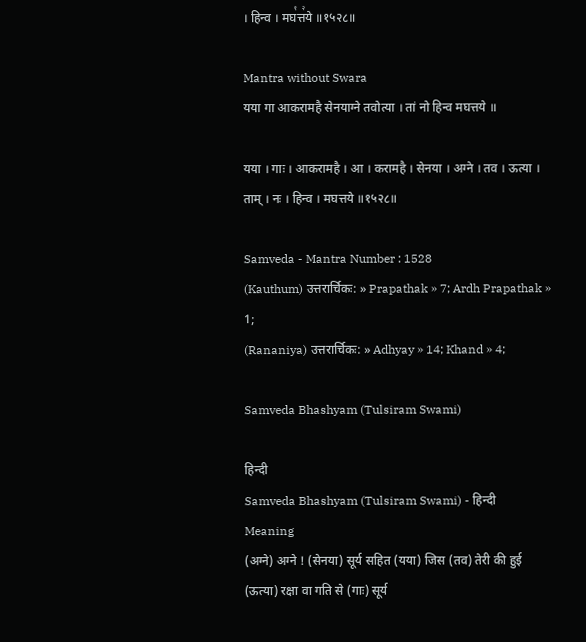। हिन्व । मघ꣡त्त꣢ये ॥१५२८॥

Mantra without Swara
यया गा आकरामहै सेनयाग्ने तवोत्या । तां नो हिन्व मघत्तये ॥

यया । गाः । आकरामहै । आ । करामहै । सेनया । अग्ने । तव । ऊत्या । ताम् । नः । हिन्व । मघत्तये ॥१५२८॥

Samveda - Mantra Number : 1528
(Kauthum) उत्तरार्चिकः: » Prapathak » 7; Ardh Prapathak » 1;
(Rananiya) उत्तरार्चिकः: » Adhyay » 14; Khand » 4;

Samveda Bhashyam (Tulsiram Swami)

हिन्दी
Samveda Bhashyam (Tulsiram Swami) - हिन्दी
Meaning
(अग्ने) अग्ने ! (सेनया) सूर्य सहित (यया) जिस (तव) तेरी की हुई (ऊत्या) रक्षा वा गति से (गाः) सूर्य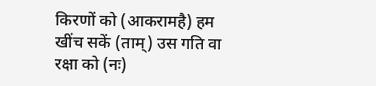किरणों को (आकरामहै) हम खींच सकें (ताम्) उस गति वा रक्षा को (नः)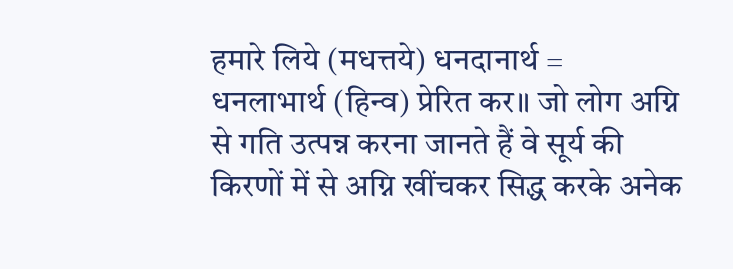हमारे लिये (मधत्तये) धनदानार्थ = धनलाभार्थ (हिन्व) प्रेरित कर॥ जो लोग अग्नि से गति उत्पन्न करना जानते हैं वे सूर्य की किरणों में से अग्नि खींचकर सिद्ध करके अनेक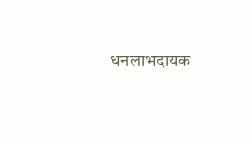धनलाभदायक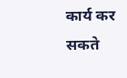कार्य कर सकते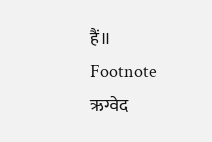हैं॥
Footnote
ऋग्वेद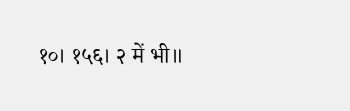१०। १५६। २ में भी॥